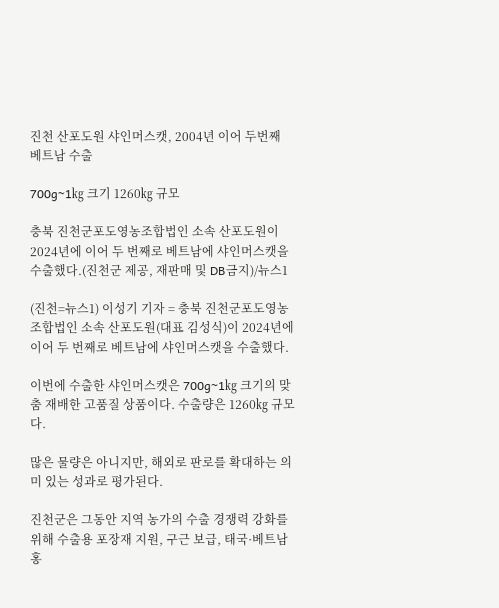진천 산포도원 샤인머스캣, 2004년 이어 두번째 베트남 수출

700g~1㎏ 크기 1260㎏ 규모

충북 진천군포도영농조합법인 소속 산포도원이 2024년에 이어 두 번째로 베트남에 샤인머스캣을 수출했다.(진천군 제공, 재판매 및 DB금지)/뉴스1

(진천=뉴스1) 이성기 기자 = 충북 진천군포도영농조합법인 소속 산포도원(대표 김성식)이 2024년에 이어 두 번째로 베트남에 샤인머스캣을 수출했다.

이번에 수출한 샤인머스캣은 700g~1㎏ 크기의 맞춤 재배한 고품질 상품이다. 수출량은 1260㎏ 규모다.

많은 물량은 아니지만, 해외로 판로를 확대하는 의미 있는 성과로 평가된다.

진천군은 그동안 지역 농가의 수출 경쟁력 강화를 위해 수출용 포장재 지원, 구근 보급, 태국·베트남 홍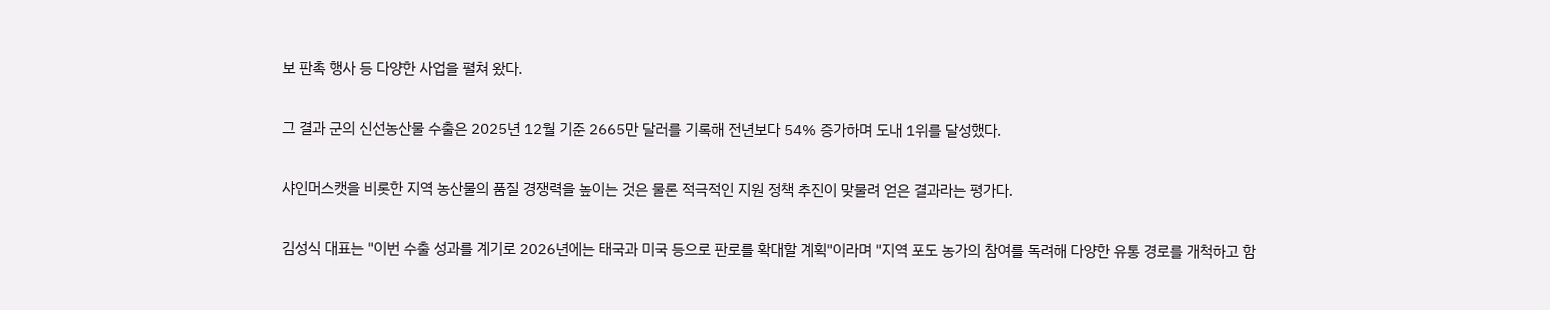보 판촉 행사 등 다양한 사업을 펼쳐 왔다.

그 결과 군의 신선농산물 수출은 2025년 12월 기준 2665만 달러를 기록해 전년보다 54% 증가하며 도내 1위를 달성했다.

샤인머스캣을 비롯한 지역 농산물의 품질 경쟁력을 높이는 것은 물론 적극적인 지원 정책 추진이 맞물려 얻은 결과라는 평가다.

김성식 대표는 "이번 수출 성과를 계기로 2026년에는 태국과 미국 등으로 판로를 확대할 계획"이라며 "지역 포도 농가의 참여를 독려해 다양한 유통 경로를 개척하고 함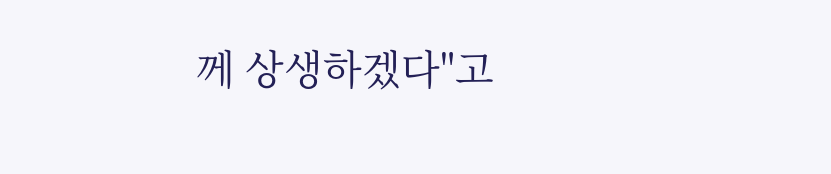께 상생하겠다"고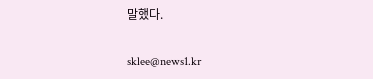말했다.

sklee@news1.kr